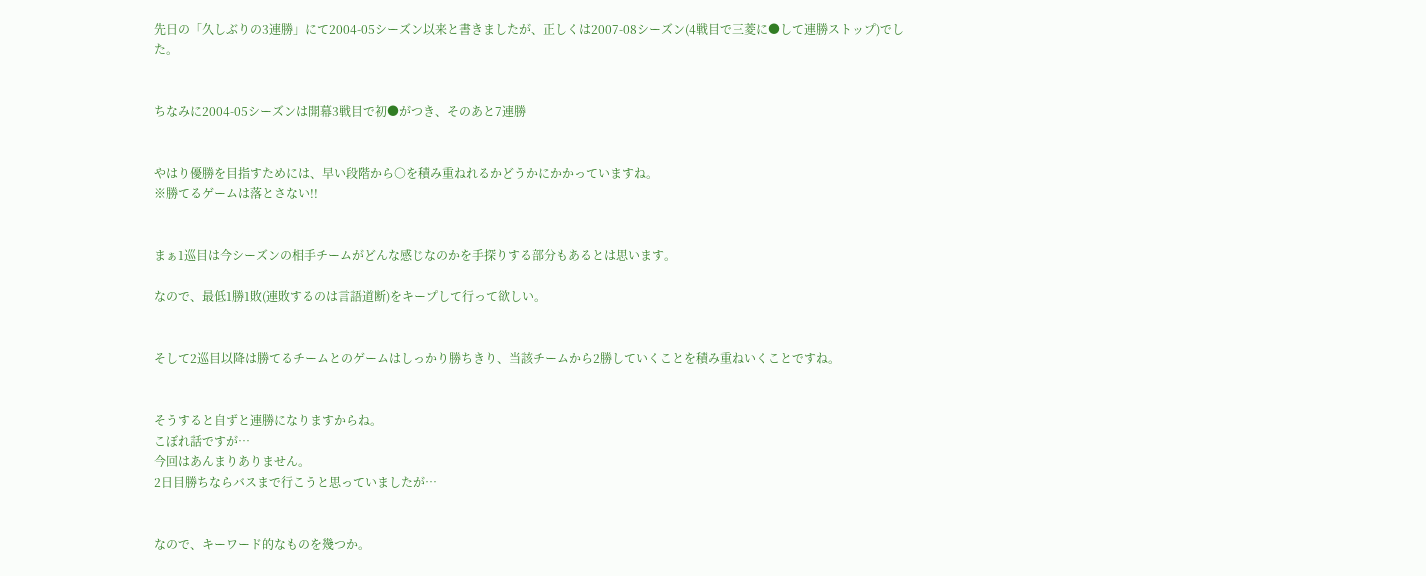先日の「久しぶりの3連勝」にて2004-05シーズン以来と書きましたが、正しくは2007-08シーズン(4戦目で三菱に●して連勝ストップ)でした。


ちなみに2004-05シーズンは開幕3戦目で初●がつき、そのあと7連勝


やはり優勝を目指すためには、早い段階から○を積み重ねれるかどうかにかかっていますね。
※勝てるゲームは落とさない!!


まぁ1巡目は今シーズンの相手チームがどんな感じなのかを手探りする部分もあるとは思います。

なので、最低1勝1敗(連敗するのは言語道断)をキープして行って欲しい。


そして2巡目以降は勝てるチームとのゲームはしっかり勝ちきり、当該チームから2勝していくことを積み重ねいくことですね。


そうすると自ずと連勝になりますからね。
こぼれ話ですが…
今回はあんまりありません。
2日目勝ちならバスまで行こうと思っていましたが…


なので、キーワード的なものを幾つか。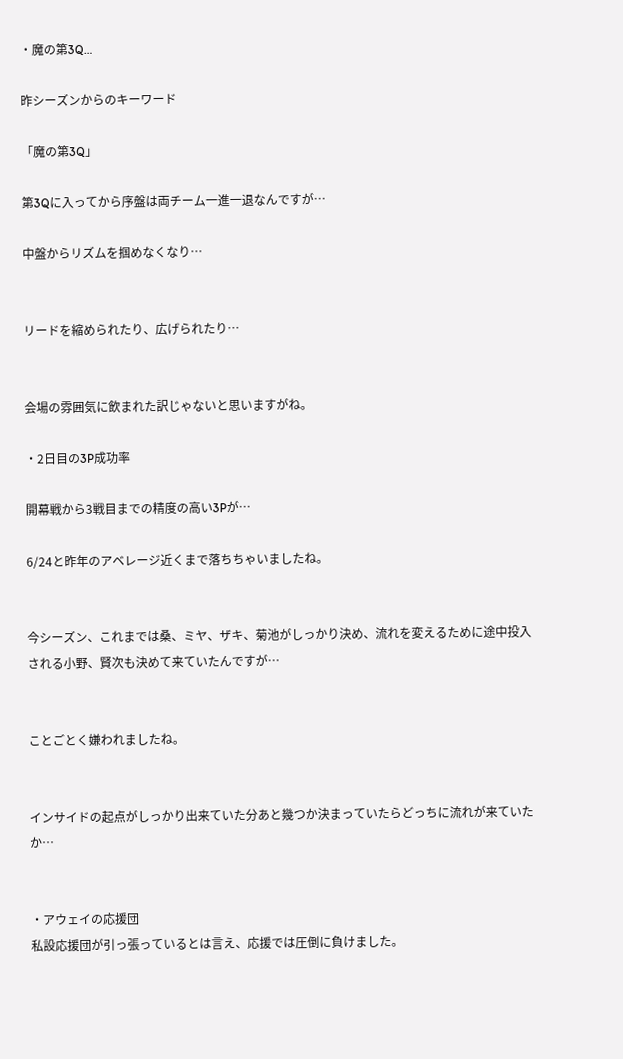・魔の第3Q…

昨シーズンからのキーワード

「魔の第3Q」

第3Qに入ってから序盤は両チーム一進一退なんですが…

中盤からリズムを掴めなくなり…


リードを縮められたり、広げられたり…


会場の雰囲気に飲まれた訳じゃないと思いますがね。

・2日目の3P成功率

開幕戦から3戦目までの精度の高い3Pが…

6/24と昨年のアベレージ近くまで落ちちゃいましたね。


今シーズン、これまでは桑、ミヤ、ザキ、菊池がしっかり決め、流れを変えるために途中投入される小野、賢次も決めて来ていたんですが…


ことごとく嫌われましたね。


インサイドの起点がしっかり出来ていた分あと幾つか決まっていたらどっちに流れが来ていたか…


・アウェイの応援団
私設応援団が引っ張っているとは言え、応援では圧倒に負けました。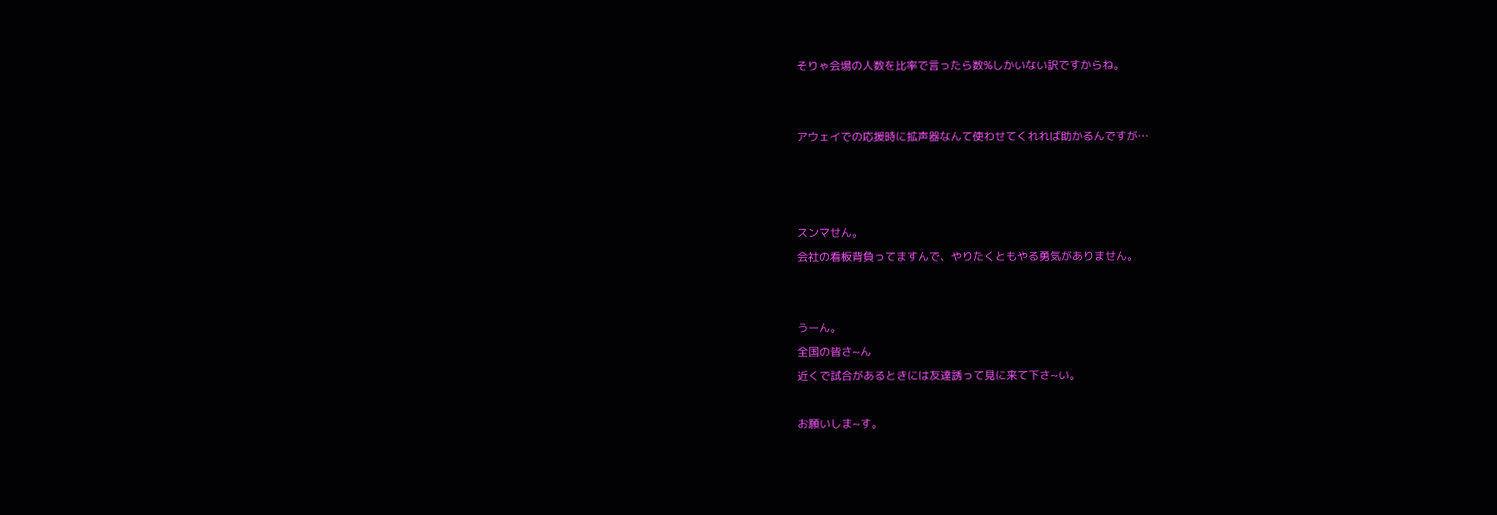そりゃ会場の人数を比率で言ったら数%しかいない訳ですからね。


アウェイでの応援時に拡声器なんて使わせてくれれば助かるんですが…



スンマせん。
会社の看板背負ってますんで、やりたくともやる勇気がありません。


うーん。
全国の皆さ~ん
近くで試合があるときには友達誘って見に来て下さ~い。

お願いしま~す。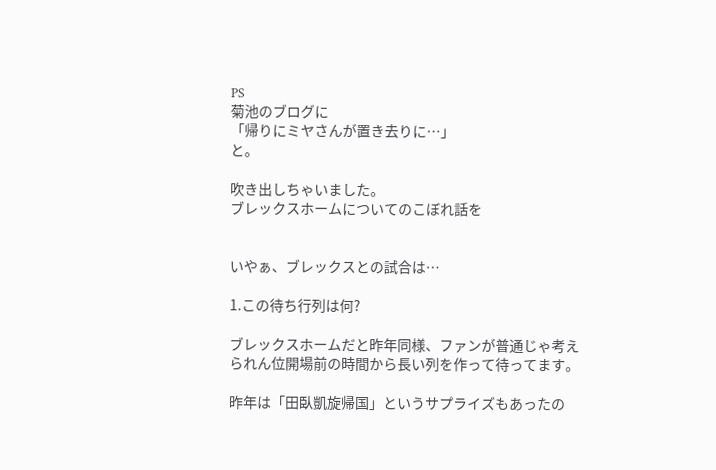PS
菊池のブログに
「帰りにミヤさんが置き去りに…」
と。

吹き出しちゃいました。
ブレックスホームについてのこぼれ話を


いやぁ、ブレックスとの試合は…

1.この待ち行列は何?

ブレックスホームだと昨年同様、ファンが普通じゃ考えられん位開場前の時間から長い列を作って待ってます。

昨年は「田臥凱旋帰国」というサプライズもあったの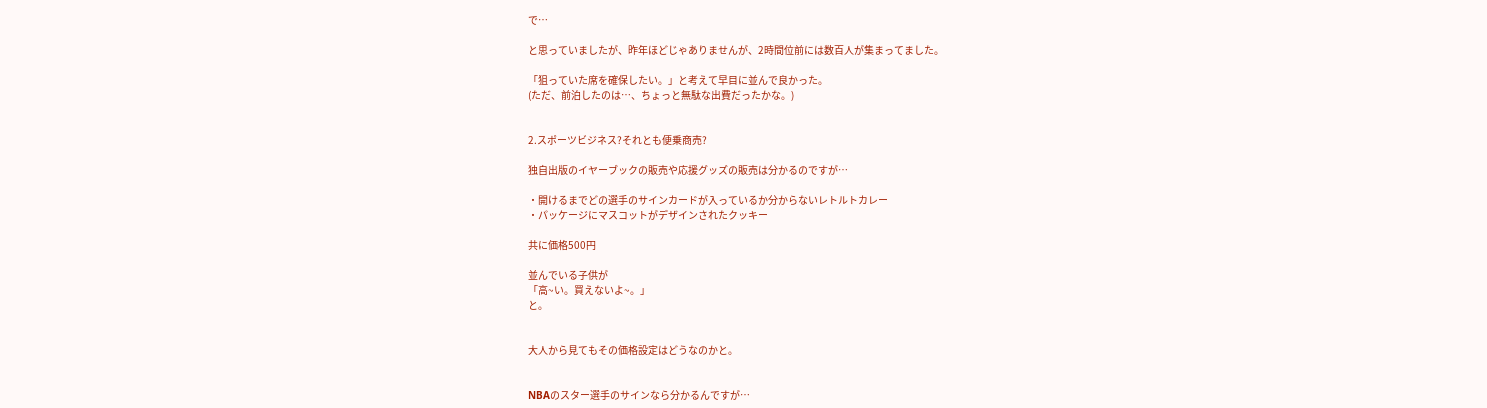で…

と思っていましたが、昨年ほどじゃありませんが、2時間位前には数百人が集まってました。

「狙っていた席を確保したい。」と考えて早目に並んで良かった。
(ただ、前泊したのは…、ちょっと無駄な出費だったかな。)


2.スポーツビジネス?それとも便乗商売?

独自出版のイヤーブックの販売や応援グッズの販売は分かるのですが…

・開けるまでどの選手のサインカードが入っているか分からないレトルトカレー
・パッケージにマスコットがデザインされたクッキー

共に価格500円

並んでいる子供が
「高~い。買えないよ~。」
と。


大人から見てもその価格設定はどうなのかと。


NBAのスター選手のサインなら分かるんですが…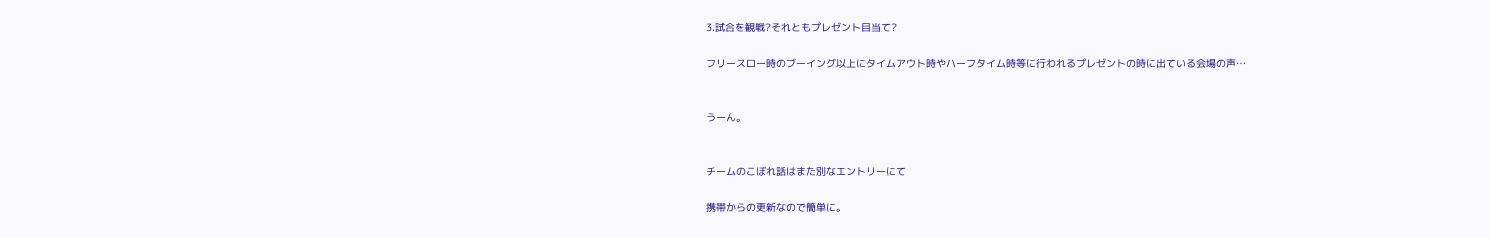3.試合を観戦?それともプレゼント目当て?

フリースロー時のブーイング以上にタイムアウト時やハーフタイム時等に行われるプレゼントの時に出ている会場の声…


うーん。


チームのこぼれ話はまた別なエントリーにて

携帯からの更新なので簡単に。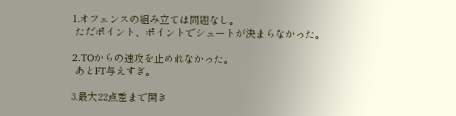1.オフェンスの組み立ては問題なし。
 ただポイント、ポイントでシュートが決まらなかった。

2.TOからの速攻を止めれなかった。
 あとFT与えすぎ。

3.最大22点差まで開き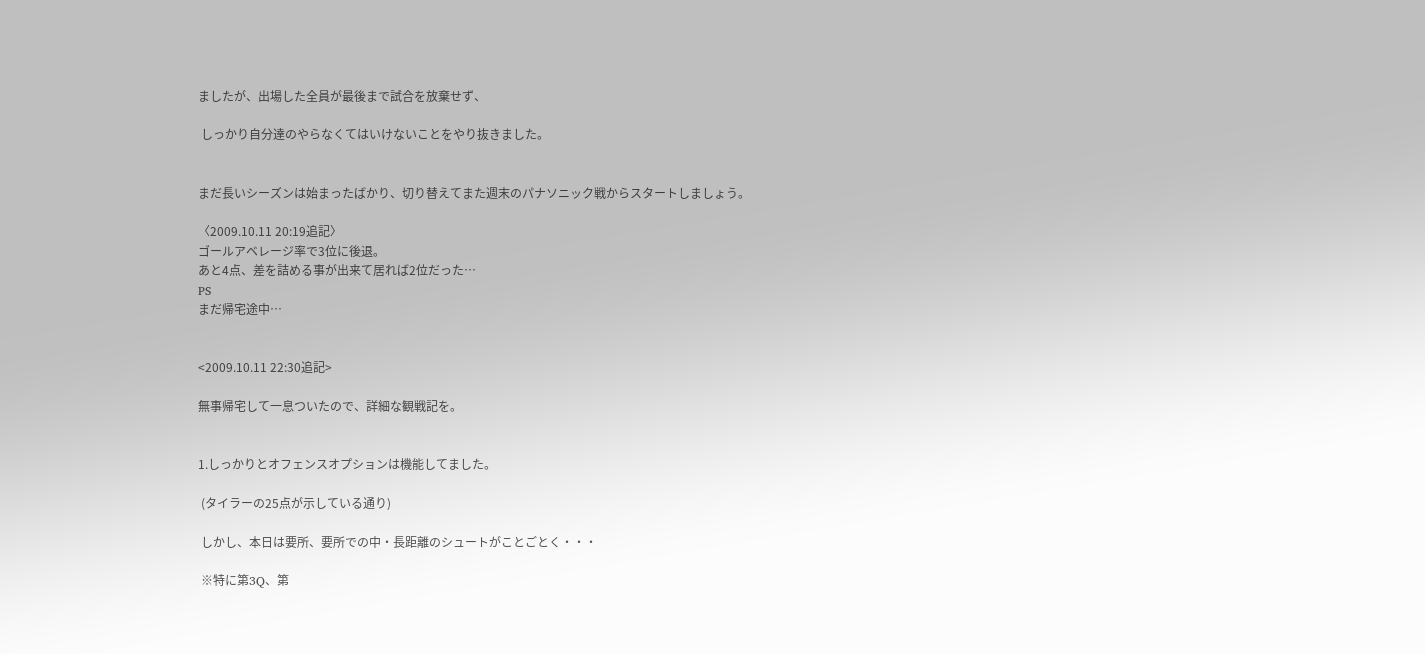ましたが、出場した全員が最後まで試合を放棄せず、

 しっかり自分達のやらなくてはいけないことをやり抜きました。


まだ長いシーズンは始まったばかり、切り替えてまた週末のパナソニック戦からスタートしましょう。

〈2009.10.11 20:19追記〉
ゴールアベレージ率で3位に後退。
あと4点、差を詰める事が出来て居れば2位だった…
PS
まだ帰宅途中…


<2009.10.11 22:30追記>

無事帰宅して一息ついたので、詳細な観戦記を。


1.しっかりとオフェンスオプションは機能してました。

 (タイラーの25点が示している通り)

 しかし、本日は要所、要所での中・長距離のシュートがことごとく・・・

 ※特に第3Q、第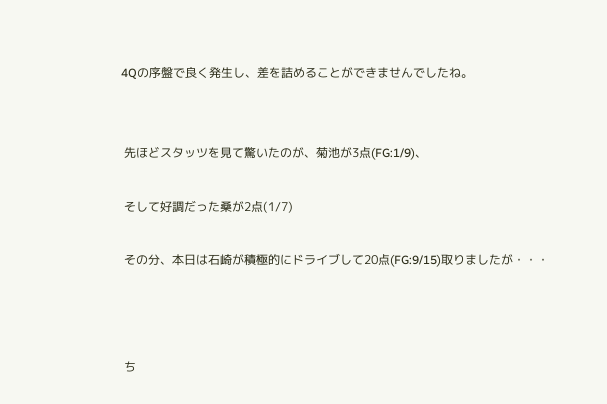4Qの序盤で良く発生し、差を詰めることができませんでしたね。


 先ほどスタッツを見て驚いたのが、菊池が3点(FG:1/9)、

 そして好調だった桑が2点(1/7)

 その分、本日は石崎が積極的にドライブして20点(FG:9/15)取りましたが・・・



 ち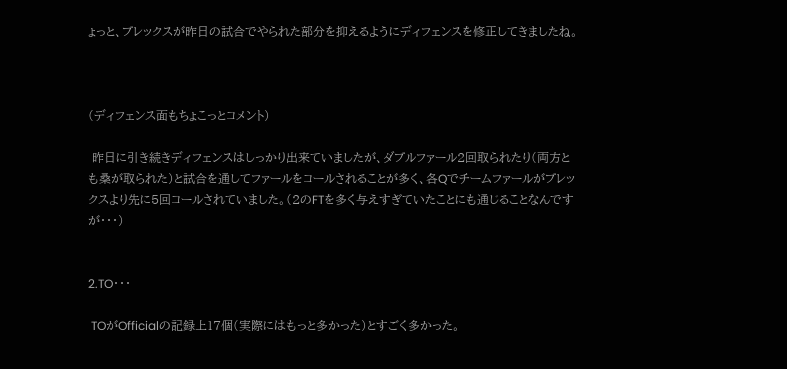ょっと、ブレックスが昨日の試合でやられた部分を抑えるようにディフェンスを修正してきましたね。



(ディフェンス面もちょこっとコメント)

 昨日に引き続きディフェンスはしっかり出来ていましたが、ダブルファール2回取られたり(両方とも桑が取られた)と試合を通してファールをコールされることが多く、各Qでチームファールがブレックスより先に5回コールされていました。(2のFTを多く与えすぎていたことにも通じることなんですが・・・)


2.TO・・・

 TOがOfficialの記録上17個(実際にはもっと多かった)とすごく多かった。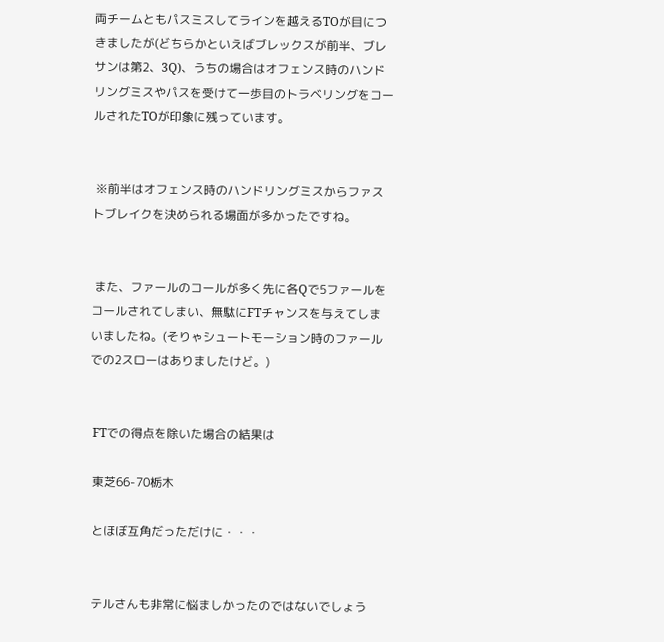両チームともパスミスしてラインを越えるTOが目につきましたが(どちらかといえばブレックスが前半、ブレサンは第2、3Q)、うちの場合はオフェンス時のハンドリングミスやパスを受けて一歩目のトラベリングをコールされたTOが印象に残っています。


 ※前半はオフェンス時のハンドリングミスからファストブレイクを決められる場面が多かったですね。


 また、ファールのコールが多く先に各Qで5ファールをコールされてしまい、無駄にFTチャンスを与えてしまいましたね。(そりゃシュートモーション時のファールでの2スローはありましたけど。)


 FTでの得点を除いた場合の結果は

 東芝66-70栃木

 とほぼ互角だっただけに・・・


 テルさんも非常に悩ましかったのではないでしょう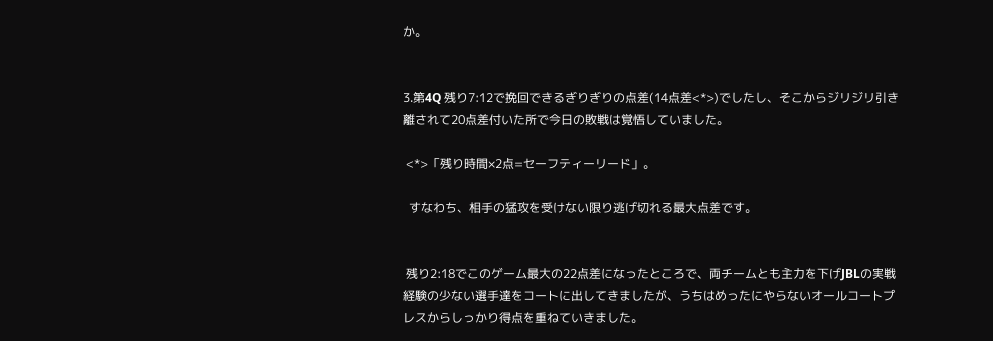か。


3.第4Q 残り7:12で挽回できるぎりぎりの点差(14点差<*>)でしたし、そこからジリジリ引き離されて20点差付いた所で今日の敗戦は覚悟していました。

 <*>「残り時間×2点=セーフティーリード」。

  すなわち、相手の猛攻を受けない限り逃げ切れる最大点差です。


 残り2:18でこのゲーム最大の22点差になったところで、両チームとも主力を下げJBLの実戦経験の少ない選手達をコートに出してきましたが、うちはめったにやらないオールコートプレスからしっかり得点を重ねていきました。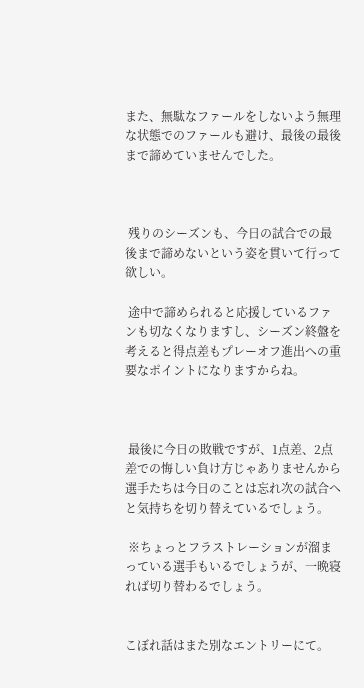また、無駄なファールをしないよう無理な状態でのファールも避け、最後の最後まで諦めていませんでした。



 残りのシーズンも、今日の試合での最後まで諦めないという姿を貫いて行って欲しい。

 途中で諦められると応援しているファンも切なくなりますし、シーズン終盤を考えると得点差もプレーオフ進出への重要なポイントになりますからね。



 最後に今日の敗戦ですが、1点差、2点差での悔しい負け方じゃありませんから選手たちは今日のことは忘れ次の試合へと気持ちを切り替えているでしょう。

 ※ちょっとフラストレーションが溜まっている選手もいるでしょうが、一晩寝れば切り替わるでしょう。


こぼれ話はまた別なエントリーにて。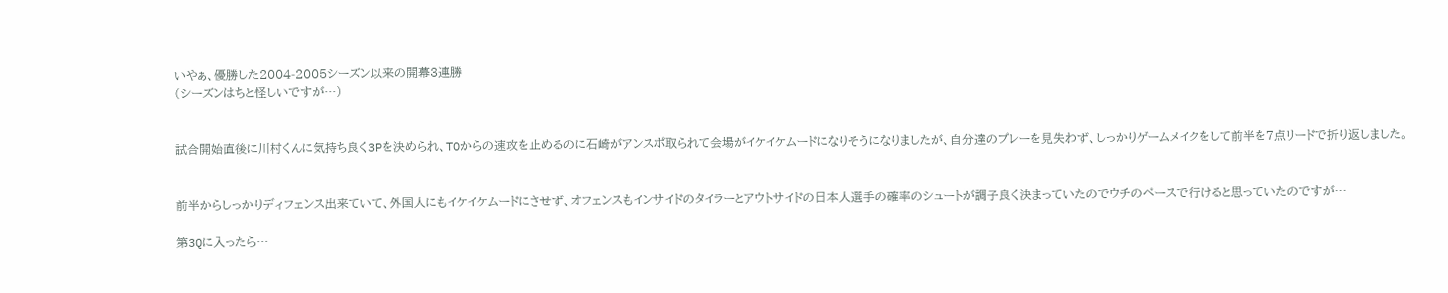いやぁ、優勝した2004-2005シーズン以来の開幕3連勝
(シーズンはちと怪しいですが…)


試合開始直後に川村くんに気持ち良く3Pを決められ、TOからの速攻を止めるのに石崎がアンスポ取られて会場がイケイケムードになりそうになりましたが、自分達のプレーを見失わず、しっかりゲームメイクをして前半を7点リードで折り返しました。


前半からしっかりディフェンス出来ていて、外国人にもイケイケムードにさせず、オフェンスもインサイドのタイラーとアウトサイドの日本人選手の確率のシュートが調子良く決まっていたのでウチのペースで行けると思っていたのですが…

第3Qに入ったら…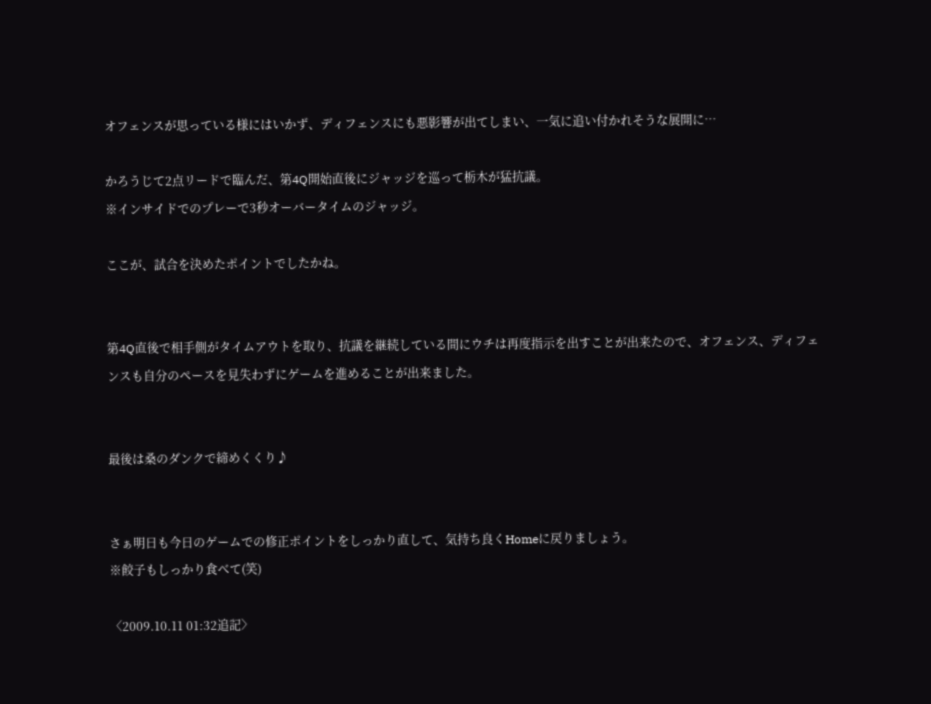オフェンスが思っている様にはいかず、ディフェンスにも悪影響が出てしまい、一気に追い付かれそうな展開に…

かろうじて2点リードで臨んだ、第4Q開始直後にジャッジを巡って栃木が猛抗議。
※インサイドでのプレーで3秒オーバータイムのジャッジ。

ここが、試合を決めたポイントでしたかね。


第4Q直後で相手側がタイムアウトを取り、抗議を継続している間にウチは再度指示を出すことが出来たので、オフェンス、ディフェンスも自分のペースを見失わずにゲームを進めることが出来ました。


最後は桑のダンクで締めくくり♪


さぁ明日も今日のゲームでの修正ポイントをしっかり直して、気持ち良くHomeに戻りましょう。
※餃子もしっかり食べて(笑)

〈2009.10.11 01:32追記〉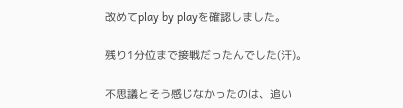改めてplay by playを確認しました。

残り1分位まで接戦だったんでした(汗)。

不思議とそう感じなかったのは、追い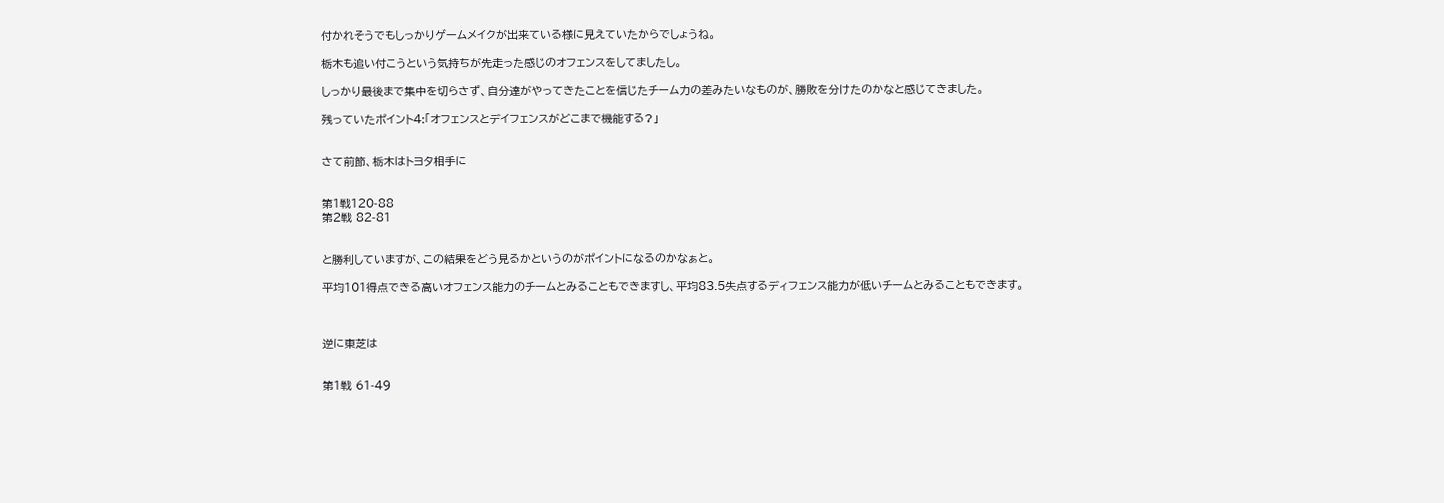付かれそうでもしっかりゲームメイクが出来ている様に見えていたからでしょうね。

栃木も追い付こうという気持ちが先走った感じのオフェンスをしてましたし。

しっかり最後まで集中を切らさず、自分達がやってきたことを信じたチーム力の差みたいなものが、勝敗を分けたのかなと感じてきました。

残っていたポイント4:「オフェンスとデイフェンスがどこまで機能する?」


さて前節、栃木はトヨタ相手に


第1戦120-88
第2戦 82-81


と勝利していますが、この結果をどう見るかというのがポイントになるのかなぁと。

平均101得点できる高いオフェンス能力のチームとみることもできますし、平均83.5失点するディフェンス能力が低いチームとみることもできます。



逆に東芝は


第1戦 61-49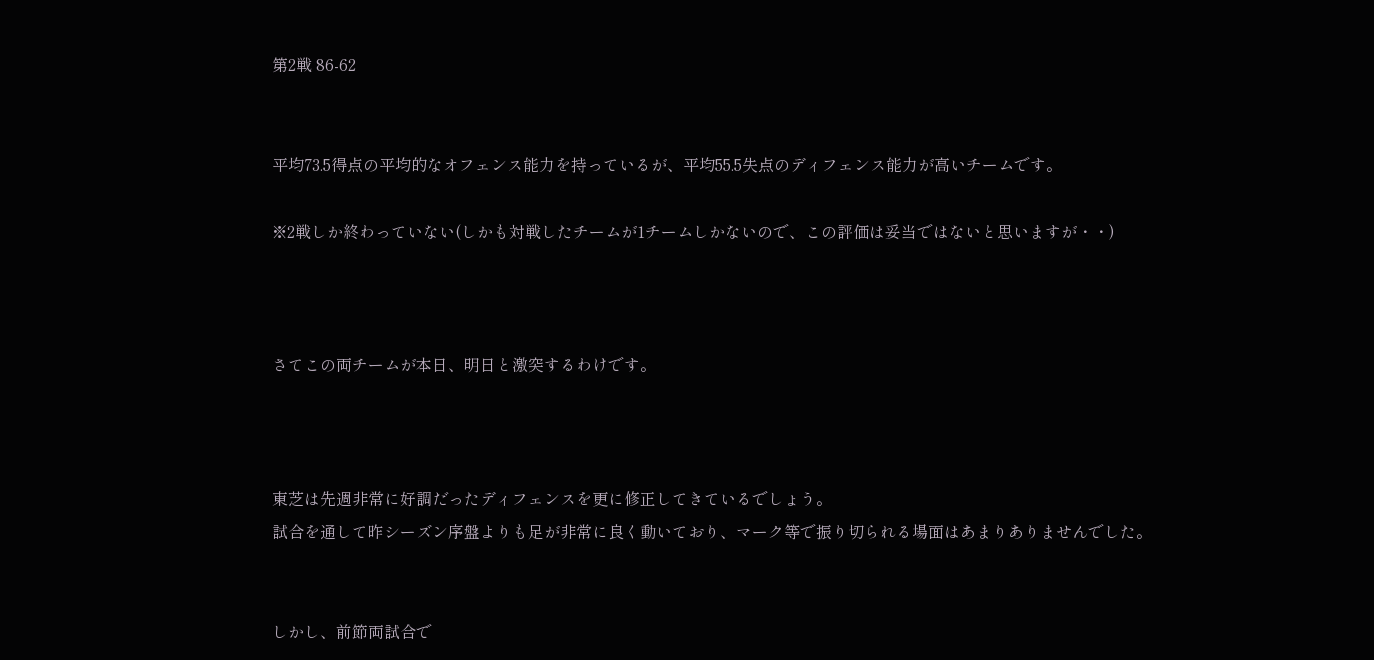第2戦 86-62


平均73.5得点の平均的なオフェンス能力を持っているが、平均55.5失点のディフェンス能力が高いチームです。

※2戦しか終わっていない(しかも対戦したチームが1チームしかないので、この評価は妥当ではないと思いますが・・)



さてこの両チームが本日、明日と激突するわけです。



東芝は先週非常に好調だったディフェンスを更に修正してきているでしょう。
試合を通して昨シーズン序盤よりも足が非常に良く動いており、マーク等で振り切られる場面はあまりありませんでした。


しかし、前節両試合で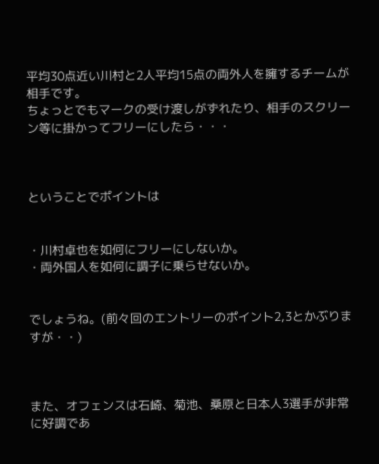平均30点近い川村と2人平均15点の両外人を擁するチームが相手です。
ちょっとでもマークの受け渡しがずれたり、相手のスクリーン等に掛かってフリーにしたら・・・



ということでポイントは


・川村卓也を如何にフリーにしないか。
・両外国人を如何に調子に乗らせないか。


でしょうね。(前々回のエントリーのポイント2,3とかぶりますが・・)



また、オフェンスは石崎、菊池、桑原と日本人3選手が非常に好調であ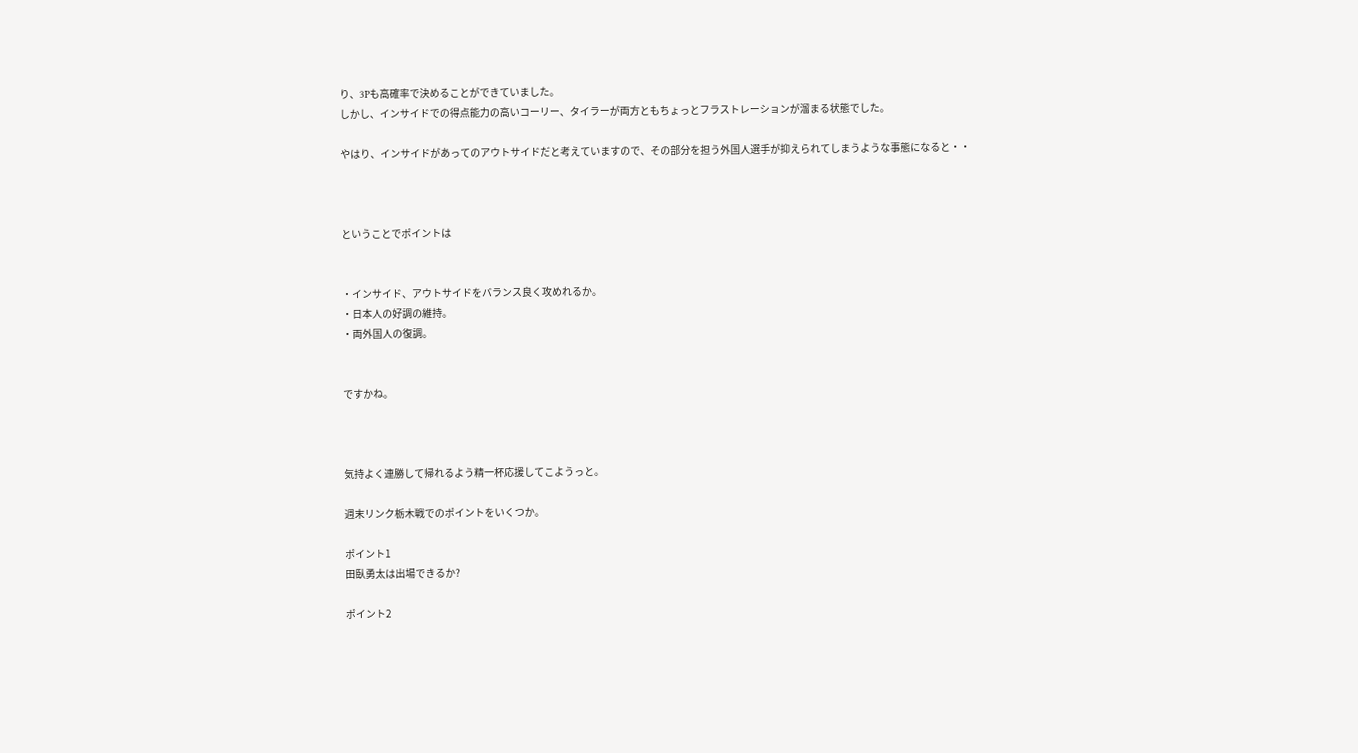り、3Pも高確率で決めることができていました。
しかし、インサイドでの得点能力の高いコーリー、タイラーが両方ともちょっとフラストレーションが溜まる状態でした。

やはり、インサイドがあってのアウトサイドだと考えていますので、その部分を担う外国人選手が抑えられてしまうような事態になると・・



ということでポイントは


・インサイド、アウトサイドをバランス良く攻めれるか。
・日本人の好調の維持。
・両外国人の復調。


ですかね。



気持よく連勝して帰れるよう精一杯応援してこようっと。

週末リンク栃木戦でのポイントをいくつか。

ポイント1
田臥勇太は出場できるか?

ポイント2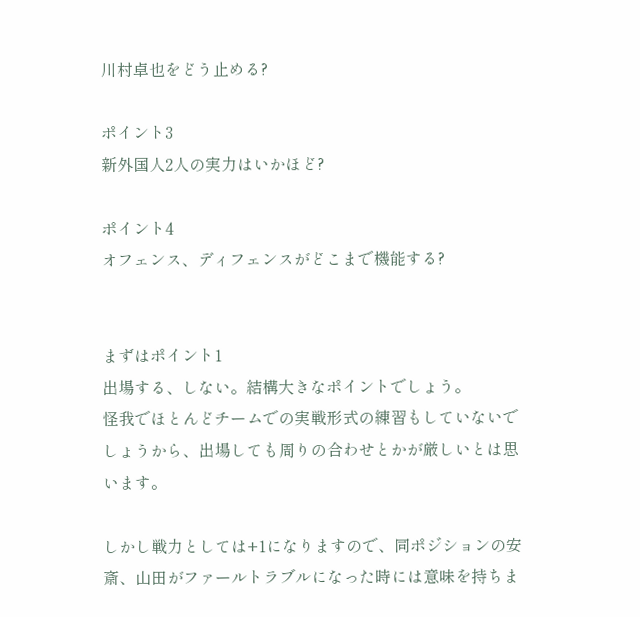川村卓也をどう止める?

ポイント3
新外国人2人の実力はいかほど?

ポイント4
オフェンス、ディフェンスがどこまで機能する?


まずはポイント1
出場する、しない。結構大きなポイントでしょう。
怪我でほとんどチームでの実戦形式の練習もしていないでしょうから、出場しても周りの合わせとかが厳しいとは思います。

しかし戦力としては+1になりますので、同ポジションの安斎、山田がファールトラブルになった時には意味を持ちま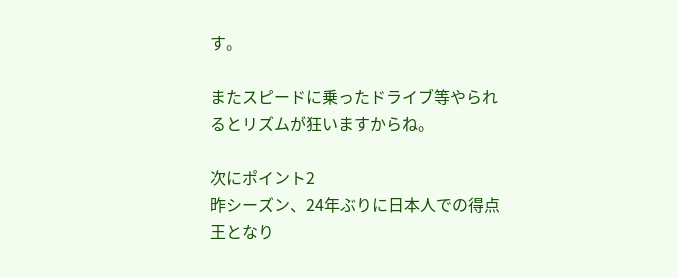す。

またスピードに乗ったドライブ等やられるとリズムが狂いますからね。

次にポイント2
昨シーズン、24年ぶりに日本人での得点王となり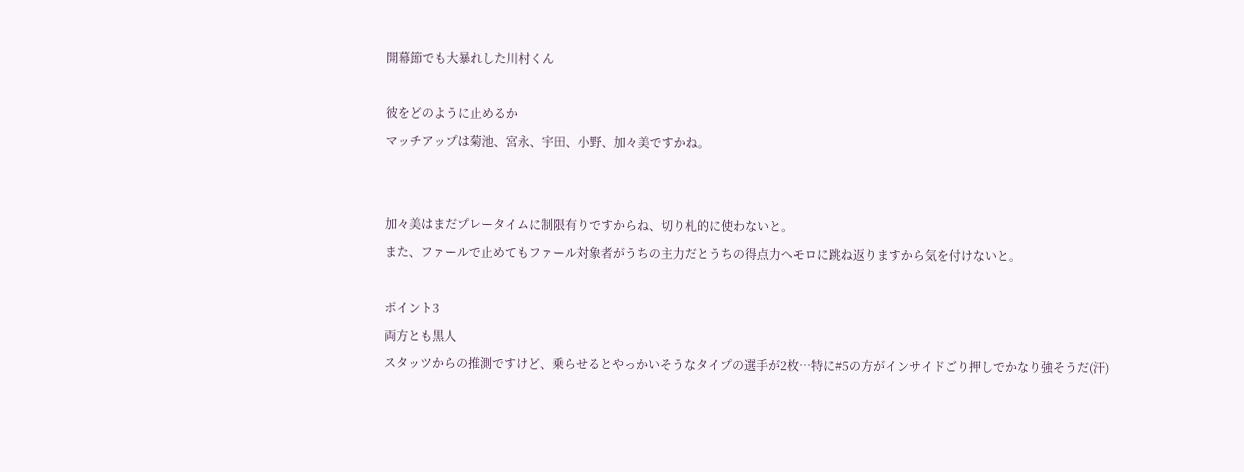開幕節でも大暴れした川村くん

彼をどのように止めるか
マッチアップは菊池、宮永、宇田、小野、加々美ですかね。


加々美はまだプレータイムに制限有りですからね、切り札的に使わないと。
また、ファールで止めてもファール対象者がうちの主力だとうちの得点力へモロに跳ね返りますから気を付けないと。

ポイント3
両方とも黒人
スタッツからの推測ですけど、乗らせるとやっかいそうなタイプの選手が2枚…特に#5の方がインサイドごり押しでかなり強そうだ(汗)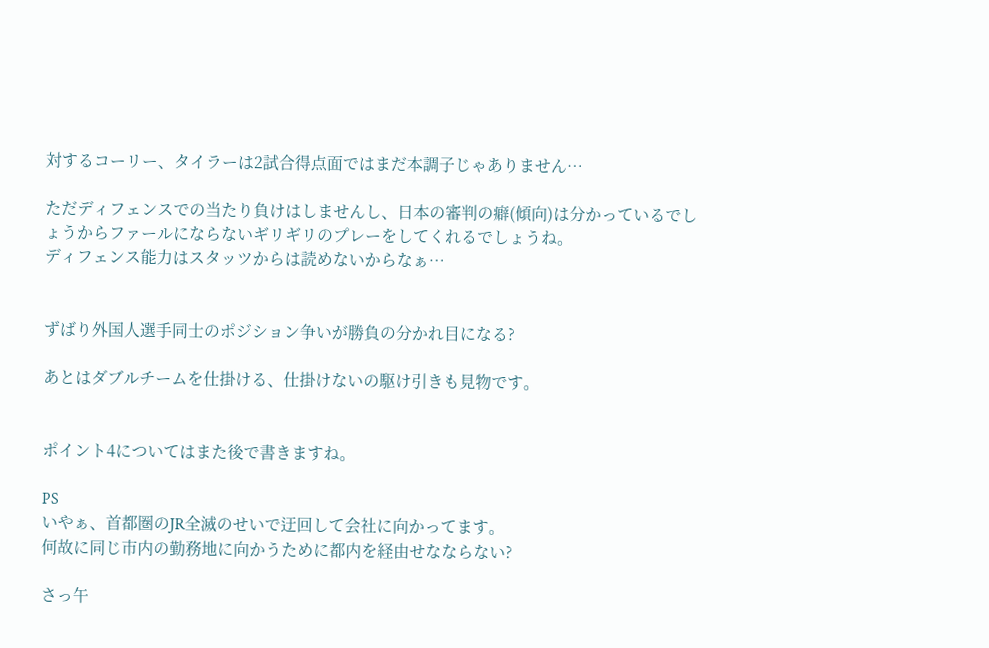対するコーリー、タイラーは2試合得点面ではまだ本調子じゃありません…

ただディフェンスでの当たり負けはしませんし、日本の審判の癖(傾向)は分かっているでしょうからファールにならないギリギリのプレーをしてくれるでしょうね。
ディフェンス能力はスタッツからは読めないからなぁ…


ずばり外国人選手同士のポジション争いが勝負の分かれ目になる?

あとはダブルチームを仕掛ける、仕掛けないの駆け引きも見物です。


ポイント4についてはまた後で書きますね。

PS
いやぁ、首都圏のJR全滅のせいで迂回して会社に向かってます。
何故に同じ市内の勤務地に向かうために都内を経由せなならない?

さっ午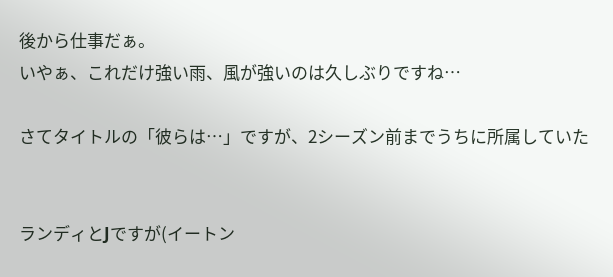後から仕事だぁ。
いやぁ、これだけ強い雨、風が強いのは久しぶりですね…

さてタイトルの「彼らは…」ですが、2シーズン前までうちに所属していた


ランディとJですが(イートン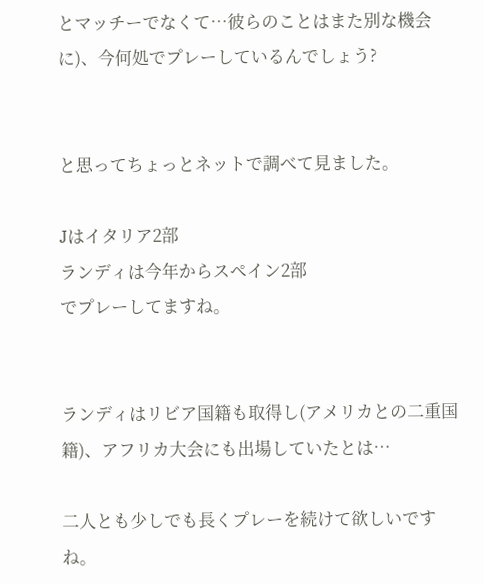とマッチーでなくて…彼らのことはまた別な機会に)、今何処でプレーしているんでしょう?


と思ってちょっとネットで調べて見ました。

Jはイタリア2部
ランディは今年からスペイン2部
でプレーしてますね。


ランディはリビア国籍も取得し(アメリカとの二重国籍)、アフリカ大会にも出場していたとは…

二人とも少しでも長くプレーを続けて欲しいですね。